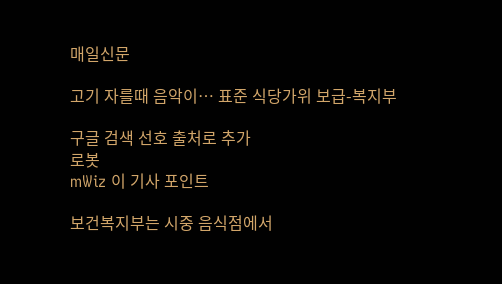매일신문

고기 자를때 음악이… 표준 식당가위 보급-복지부

구글 검색 선호 출처로 추가
로봇
mWiz 이 기사 포인트

보건복지부는 시중 음식점에서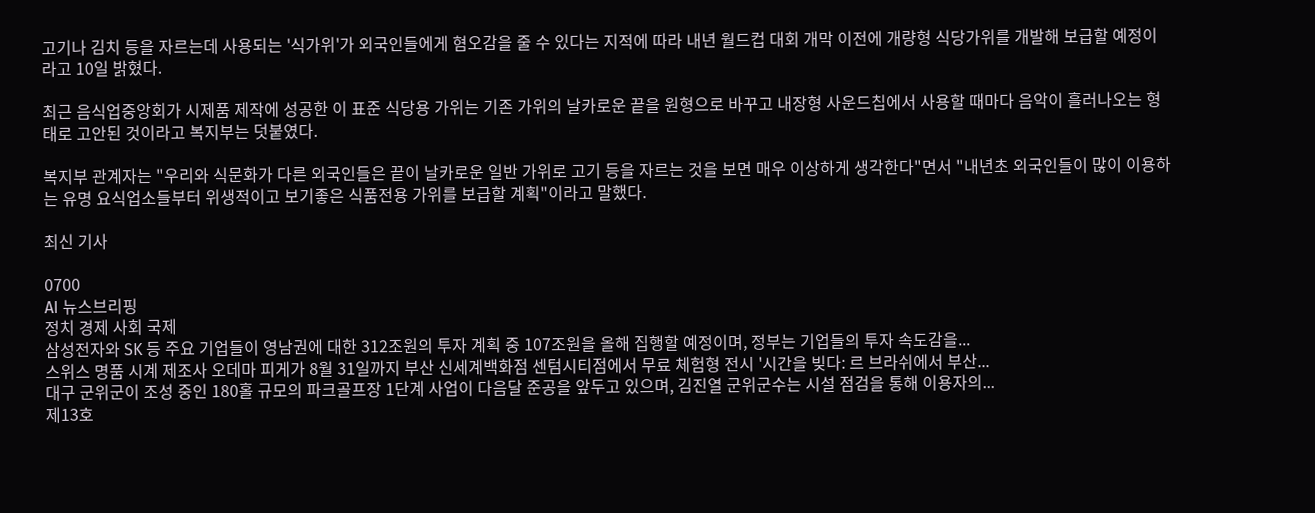고기나 김치 등을 자르는데 사용되는 '식가위'가 외국인들에게 혐오감을 줄 수 있다는 지적에 따라 내년 월드컵 대회 개막 이전에 개량형 식당가위를 개발해 보급할 예정이라고 10일 밝혔다.

최근 음식업중앙회가 시제품 제작에 성공한 이 표준 식당용 가위는 기존 가위의 날카로운 끝을 원형으로 바꾸고 내장형 사운드칩에서 사용할 때마다 음악이 흘러나오는 형태로 고안된 것이라고 복지부는 덧붙였다.

복지부 관계자는 "우리와 식문화가 다른 외국인들은 끝이 날카로운 일반 가위로 고기 등을 자르는 것을 보면 매우 이상하게 생각한다"면서 "내년초 외국인들이 많이 이용하는 유명 요식업소들부터 위생적이고 보기좋은 식품전용 가위를 보급할 계획"이라고 말했다.

최신 기사

0700
AI 뉴스브리핑
정치 경제 사회 국제
삼성전자와 SK 등 주요 기업들이 영남권에 대한 312조원의 투자 계획 중 107조원을 올해 집행할 예정이며, 정부는 기업들의 투자 속도감을...
스위스 명품 시계 제조사 오데마 피게가 8월 31일까지 부산 신세계백화점 센텀시티점에서 무료 체험형 전시 '시간을 빚다: 르 브라쉬에서 부산...
대구 군위군이 조성 중인 180홀 규모의 파크골프장 1단계 사업이 다음달 준공을 앞두고 있으며, 김진열 군위군수는 시설 점검을 통해 이용자의...
제13호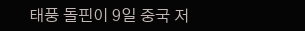태풍 돌핀이 9일 중국 저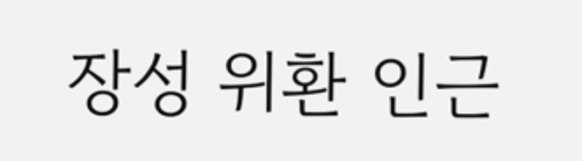장성 위환 인근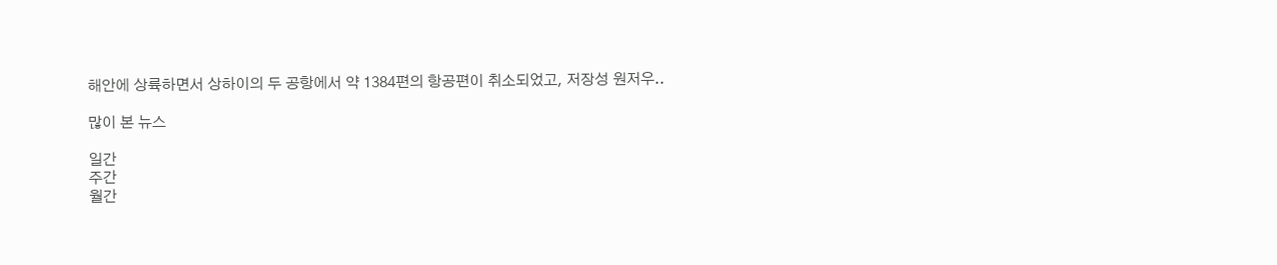해안에 상륙하면서 상하이의 두 공항에서 약 1384편의 항공편이 취소되었고, 저장성 원저우..

많이 본 뉴스

일간
주간
월간